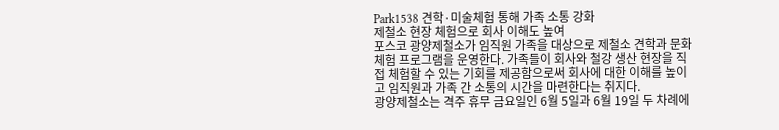Park1538 견학·미술체험 통해 가족 소통 강화
제철소 현장 체험으로 회사 이해도 높여
포스코 광양제철소가 임직원 가족을 대상으로 제철소 견학과 문화체험 프로그램을 운영한다. 가족들이 회사와 철강 생산 현장을 직접 체험할 수 있는 기회를 제공함으로써 회사에 대한 이해를 높이고 임직원과 가족 간 소통의 시간을 마련한다는 취지다.
광양제철소는 격주 휴무 금요일인 6월 5일과 6월 19일 두 차례에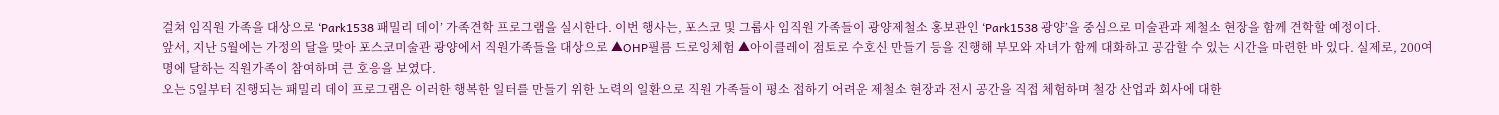걸쳐 임직원 가족을 대상으로 ‘Park1538 패밀리 데이’ 가족견학 프로그램을 실시한다. 이번 행사는, 포스코 및 그룹사 임직원 가족들이 광양제철소 홍보관인 ‘Park1538 광양’을 중심으로 미술관과 제철소 현장을 함께 견학할 예정이다.
앞서, 지난 5월에는 가정의 달을 맞아 포스코미술관 광양에서 직원가족들을 대상으로 ▲OHP필름 드로잉체험 ▲아이클레이 점토로 수호신 만들기 등을 진행해 부모와 자녀가 함께 대화하고 공감할 수 있는 시간을 마련한 바 있다. 실제로, 200여명에 달하는 직원가족이 참여하며 큰 호응을 보였다.
오는 5일부터 진행되는 패밀리 데이 프로그램은 이러한 행복한 일터를 만들기 위한 노력의 일환으로 직원 가족들이 평소 접하기 어려운 제철소 현장과 전시 공간을 직접 체험하며 철강 산업과 회사에 대한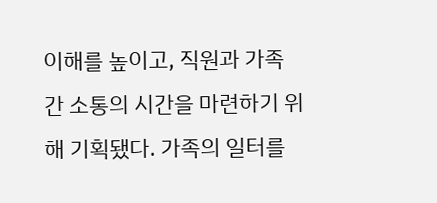이해를 높이고, 직원과 가족 간 소통의 시간을 마련하기 위해 기획됐다. 가족의 일터를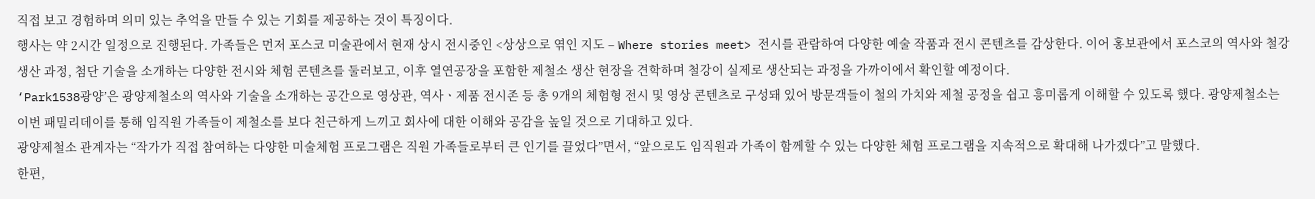직접 보고 경험하며 의미 있는 추억을 만들 수 있는 기회를 제공하는 것이 특징이다.
행사는 약 2시간 일정으로 진행된다. 가족들은 먼저 포스코 미술관에서 현재 상시 전시중인 <상상으로 엮인 지도 – Where stories meet> 전시를 관람하여 다양한 예술 작품과 전시 콘텐츠를 감상한다. 이어 홍보관에서 포스코의 역사와 철강 생산 과정, 첨단 기술을 소개하는 다양한 전시와 체험 콘텐츠를 둘러보고, 이후 열연공장을 포함한 제철소 생산 현장을 견학하며 철강이 실제로 생산되는 과정을 가까이에서 확인할 예정이다.
‘Park1538광양’은 광양제철소의 역사와 기술을 소개하는 공간으로 영상관, 역사ㆍ제품 전시존 등 총 9개의 체험형 전시 및 영상 콘텐츠로 구성돼 있어 방문객들이 철의 가치와 제철 공정을 쉽고 흥미롭게 이해할 수 있도록 했다. 광양제철소는 이번 패밀리데이를 통해 임직원 가족들이 제철소를 보다 친근하게 느끼고 회사에 대한 이해와 공감을 높일 것으로 기대하고 있다.
광양제철소 관계자는 “작가가 직접 참여하는 다양한 미술체험 프로그램은 직원 가족들로부터 큰 인기를 끌었다”면서, “앞으로도 임직원과 가족이 함께할 수 있는 다양한 체험 프로그램을 지속적으로 확대해 나가겠다”고 말했다.
한편,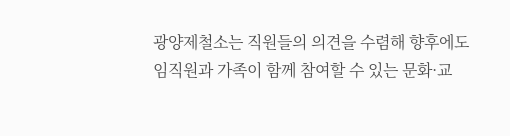광양제철소는 직원들의 의견을 수렴해 향후에도 임직원과 가족이 함께 참여할 수 있는 문화·교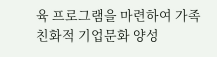육 프로그램을 마련하여 가족친화적 기업문화 양성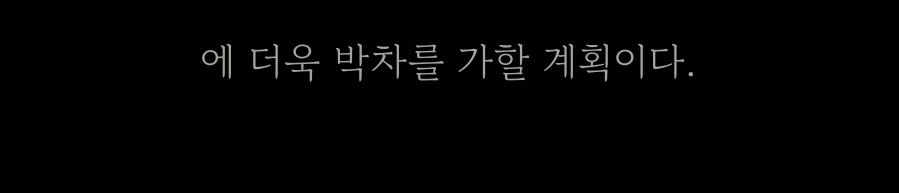에 더욱 박차를 가할 계획이다.